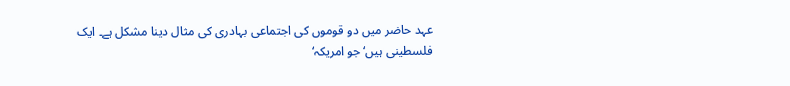عہد حاضر میں دو قوموں کی اجتماعی بہادری کی مثال دینا مشکل ہے۔ ایک فلسطینی ہیں‘ جو امریکہ‘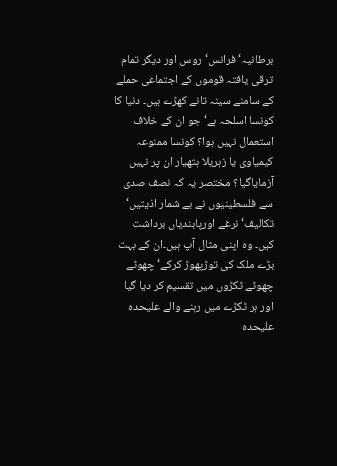برطانیہ‘ فرانس‘ روس اور دیگر تمام ترقی یافتہ قوموں کے اجتماعی حملے کے سامنے سینہ تانے کھڑے ہیں۔ دنیا کا کونسا اسلحہ ہے‘ جو ان کے خلاف استعمال نہیں ہوا؟ کونسا ممنوعہ کیمیاوی یا زہریلا ہتھیار ان پر نہیں آزمایاگیا؟ مختصر یہ کہ نصف صدی سے فلسطینیوں نے بے شمار اذیتیں‘ تکالیف‘ نرغے اورپابندیاں برداشت کیں۔ وہ اپنی مثال آپ ہیں۔ان کے بہت بڑے ملک کی توڑپھوڑ کرکے‘ چھوٹے چھوٹے ٹکڑوں میں تقسیم کر دیا گیا اور ہر ٹکڑے میں رہنے والے علیحدہ علیحدہ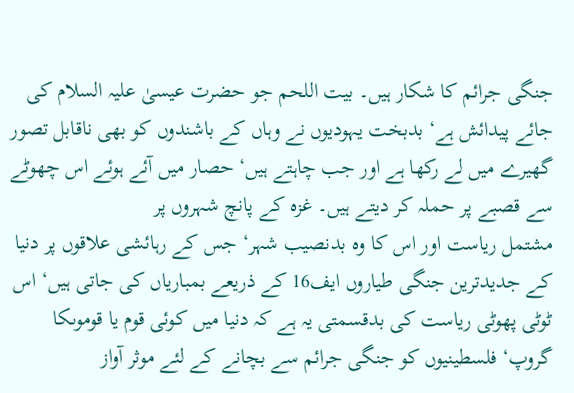جنگی جرائم کا شکار ہیں۔ بیت اللحم جو حضرت عیسیٰ علیہ السلام کی جائے پیدائش ہے‘ بدبخت یہودیوں نے وہاں کے باشندوں کو بھی ناقابل تصور گھیرے میں لے رکھا ہے اور جب چاہتے ہیں‘ حصار میں آئے ہوئے اس چھوٹے سے قصبے پر حملہ کر دیتے ہیں۔ غزہ کے پانچ شہروں پر
مشتمل ریاست اور اس کا وہ بدنصیب شہر‘ جس کے رہائشی علاقوں پر دنیا کے جدیدترین جنگی طیاروں ایف16 کے ذریعے بمباریاں کی جاتی ہیں‘ اس ٹوٹی پھوٹی ریاست کی بدقسمتی یہ ہے کہ دنیا میں کوئی قوم یا قوموںکا گروپ‘ فلسطینیوں کو جنگی جرائم سے بچانے کے لئے موثر آواز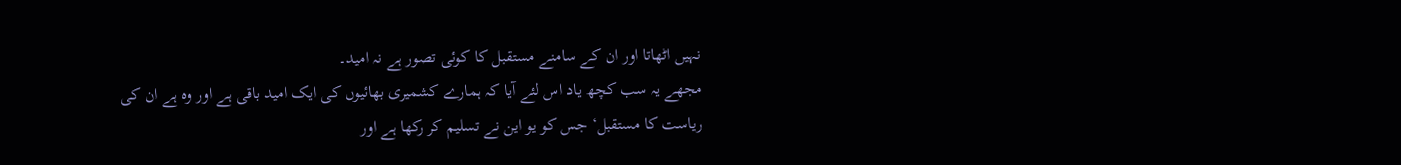نہیں اٹھاتا اور ان کے سامنے مستقبل کا کوئی تصور ہے نہ امید۔
مجھے یہ سب کچھ یاد اس لئے آیا کہ ہمارے کشمیری بھائیوں کی ایک امید باقی ہے اور وہ ہے ان کی ریاست کا مستقبل‘ جس کو یو این نے تسلیم کر رکھا ہے اور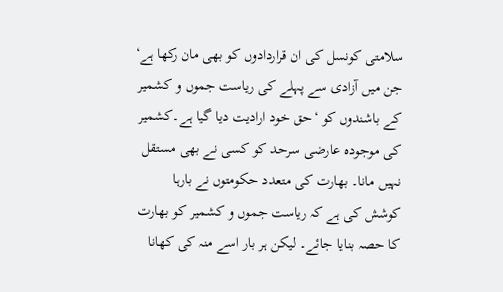سلامتی کونسل کی ان قراردادوں کو بھی مان رکھا ہے‘ جن میں آزادی سے پہلے کی ریاست جموں و کشمیر کے باشندوں کو ‘حق خود ارادیت دیا گیا ہے۔کشمیر کی موجودہ عارضی سرحد کو کسی نے بھی مستقل نہیں مانا۔ بھارت کی متعدد حکومتوں نے بارہا کوشش کی ہے کہ ریاست جموں و کشمیر کو بھارت کا حصہ بنایا جائے۔ لیکن ہر بار اسے منہ کی کھانا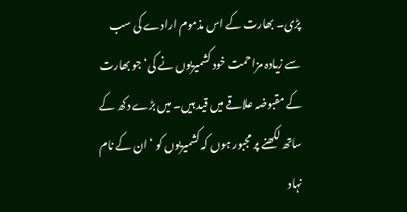پڑی۔ بھارت کے اس مذموم ارادے کی سب سے زیادہ مزاحمت خود کشمیریوں نے کی‘ جو بھارت کے مقبوضہ علاقے میں قید ہیں۔ میں بڑے دکھ کے ساتھ لکھنے پر مجبور ہوں کہ کشمیریوں کو ‘ ان کے نام نہاد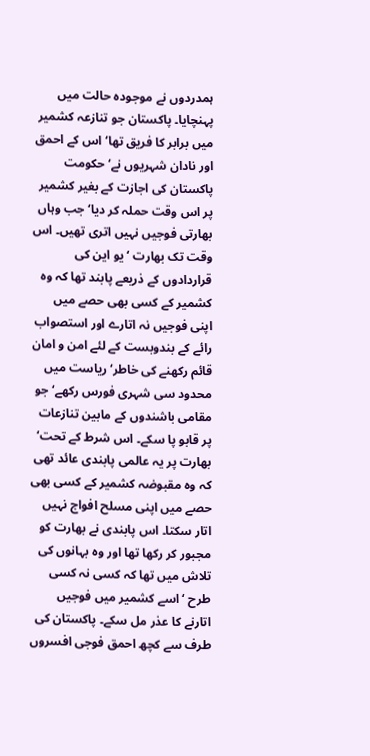ہمدردوں نے موجودہ حالت میں پہنچایا۔ پاکستان جو تنازعہ کشمیر میں برابر کا فریق تھا‘ اس کے احمق اور نادان شہریوں نے‘ حکومت پاکستان کی اجازت کے بغیر کشمیر پر اس وقت حملہ کر دیا‘ جب وہاں بھارتی فوجیں نہیں اتری تھیں۔ اس وقت تک بھارت ‘ یو این کی قراردادوں کے ذریعے پابند تھا کہ وہ کشمیر کے کسی بھی حصے میں اپنی فوجیں نہ اتارے اور استصواب رائے کے بندوبست کے لئے امن و امان قائم رکھنے کی خاطر‘ ریاست میں محدود سی شہری فورس رکھے‘ جو مقامی باشندوں کے مابین تنازعات پر قابو پا سکے۔ اس شرط کے تحت‘ بھارت پر یہ عالمی پابندی عائد تھی کہ وہ مقبوضہ کشمیر کے کسی بھی حصے میں اپنی مسلح افواج نہیں اتار سکتا۔ اس پابندی نے بھارت کو مجبور کر رکھا تھا اور وہ بہانوں کی تلاش میں تھا کہ کسی نہ کسی طرح ‘اسے کشمیر میں فوجیں اتارنے کا عذر مل سکے۔ پاکستان کی طرف سے کچھ احمق فوجی افسروں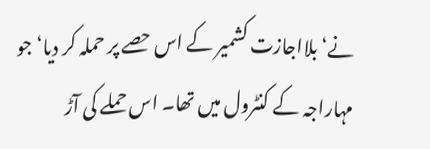نے‘ بلااجازت کشمیر کے اس حصے پر حملہ کر دیا‘ جو مہاراجہ کے کنٹرول میں تھا۔ اس حملے کی آڑ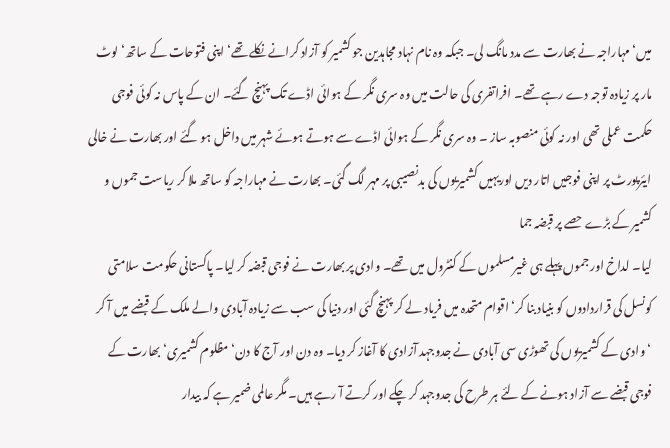میں‘ مہاراجہ نے بھارت سے مدد مانگ لی۔ جبکہ وہ نام نہاد مجاہدین جو کشمیر کو آزاد کرانے نکلے تھے‘ اپنی فتوحات کے ساتھ‘ لوٹ مار پر زیادہ توجہ دے رہے تھے۔ افراتفری کی حالت میں وہ سری نگر کے ہوائی اڈے تک پہنچ گئے۔ ان کے پاس نہ کوئی فوجی حکمت عملی تھی اور نہ کوئی منصوبہ ساز ۔ وہ سری نگر کے ہوائی اڈے سے ہوتے ہوئے شہر میں داخل ہو گئے اور بھارت نے خالی ایئرپورٹ پر اپنی فوجیں اتار دیں اوریہیں کشمیریوں کی بدنصیبی پر مہر لگ گئی۔ بھارت نے مہاراجہ کو ساتھ ملا کر ریاست جموں و کشمیر کے بڑے حصے پر قبضہ جما
لیا۔ لداخ اور جموں پہلے ہی غیرمسلموں کے کنٹرول میں تھے۔ وادی پر بھارت نے فوجی قبضہ کر لیا۔ پاکستانی حکومت سلامتی کونسل کی قراردادوں کو بنیاد بنا کر‘ اقوام متحدہ میں فریاد لے کر پہنچ گئی اور دنیا کی سب سے زیادہ آبادی والے ملک کے قبضے میں آ کر ‘ وادی کے کشمیریوں کی تھوڑی سی آبادی نے جدوجہد آزادی کا آغاز کر دیا۔ وہ دن اور آج کا دن‘ مظلوم کشمیری‘ بھارت کے فوجی قبضے سے آزاد ہونے کے لئے ہر طرح کی جدوجہد کر چکے اور کرتے آ رہے ہیں۔ مگر عالمی ضمیر ہے کہ بیدار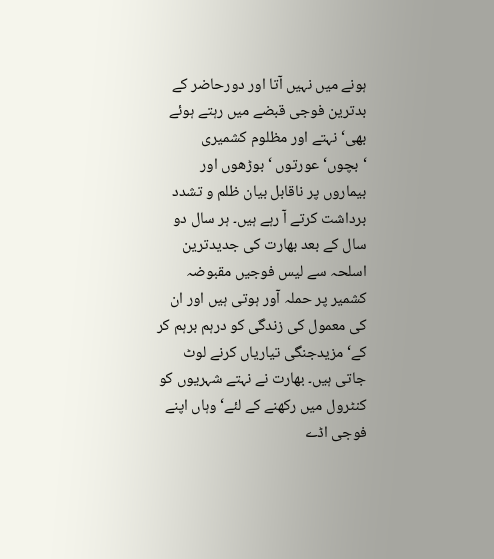ہونے میں نہیں آتا اور دورحاضر کے بدترین فوجی قبضے میں رہتے ہوئے بھی‘ نہتے اور مظلوم کشمیری ‘بچوں‘ عورتوں ‘ بوڑھوں اور بیماروں پر ناقابل بیان ظلم و تشدد برداشت کرتے آ رہے ہیں۔ ہر سال دو سال کے بعد بھارت کی جدیدترین اسلحہ سے لیس فوجیں مقبوضہ کشمیر پر حملہ آور ہوتی ہیں اور ان کی معمول کی زندگی کو درہم برہم کر کے‘ مزیدجنگی تیاریاں کرنے لوٹ جاتی ہیں۔ بھارت نے نہتے شہریوں کو کنٹرول میں رکھنے کے لئے‘ وہاں اپنے فوجی اڈے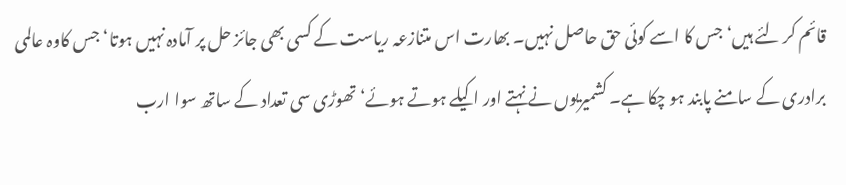قائم کر لئے ہیں‘ جس کا اسے کوئی حق حاصل نہیں۔ بھارت اس متنازعہ ریاست کے کسی بھی جائز حل پر آمادہ نہیں ہوتا‘ جس کاوہ عالمی برادری کے سامنے پابند ہو چکا ہے۔ کشمیریوں نے نہتے اور اکیلے ہوتے ہوئے‘ تھوڑی سی تعداد کے ساتھ سوا ارب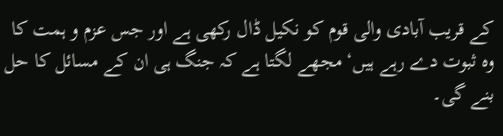کے قریب آبادی والی قوم کو نکیل ڈال رکھی ہے اور جس عزم و ہمت کا وہ ثبوت دے رہے ہیں‘ مجھے لگتا ہے کہ جنگ ہی ان کے مسائل کا حل بنے گی۔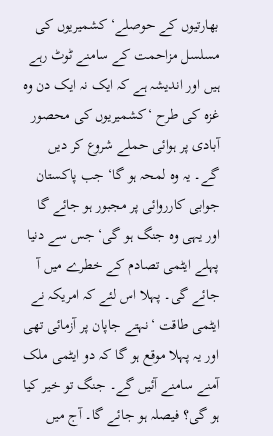بھارتیوں کے حوصلے‘ کشمیریوں کی مسلسل مزاحمت کے سامنے ٹوٹ رہے ہیں اور اندیشہ ہے کہ ایک نہ ایک دن وہ غزہ کی طرح ‘کشمیریوں کی محصور آبادی پر ہوائی حملے شروع کر دیں گے۔ یہ وہ لمحہ ہو گا‘ جب پاکستان جوابی کارروائی پر مجبور ہو جائے گا اور یہی وہ جنگ ہو گی‘ جس سے دنیا پہلے ایٹمی تصادم کے خطرے میں آ جائے گی۔ پہلا اس لئے کہ امریکہ نے ایٹمی طاقت ‘نہتے جاپان پر آزمائی تھی اور یہ پہلا موقع ہو گا کہ دو ایٹمی ملک آمنے سامنے آئیں گے۔ جنگ تو خیر کیا ہو گی؟ فیصلہ ہو جائے گا۔ آج میں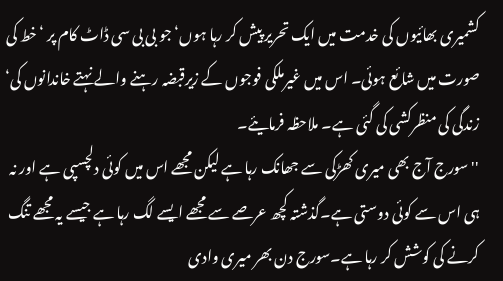کشمیری بھائیوں کی خدمت میں ایک تحریر پیش کر رہا ہوں‘ جو بی بی سی ڈاٹ کام پر ‘خط کی صورت میں شائع ہوئی۔ اس میں غیرملکی فوجوں کے زیرقبضہ رہنے والے نہتے خاندانوں کی‘ زندگی کی منظرکشی کی گئی ہے۔ ملاحظہ فرمایئے۔
''سورج آج بھی میری کھڑکی سے جھانک رہا ہے لیکن مجھے اس میں کوئی دلچسپی ہے اور نہ ہی اس سے کوئی دوستی ہے۔گذشتہ کچھ عرصے سے مجھے ایسے لگ رہا ہے جیسے یہ مجھے تنگ کرنے کی کوشش کر رہا ہے۔سورج دن بھر میری وادی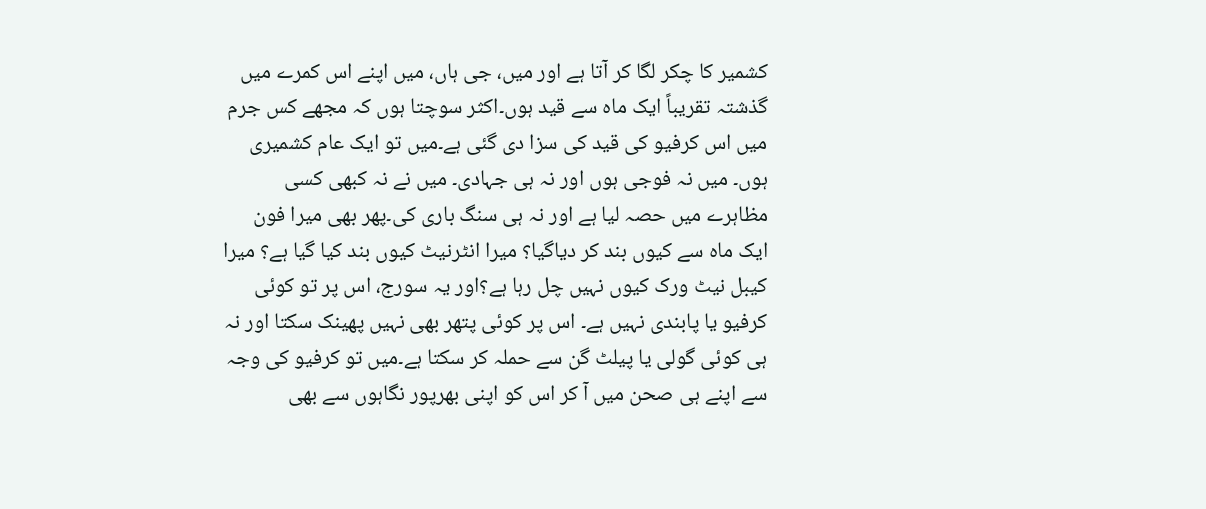کشمیر کا چکر لگا کر آتا ہے اور میں، جی ہاں، میں اپنے اس کمرے میں گذشتہ تقریباً ایک ماہ سے قید ہوں۔اکثر سوچتا ہوں کہ مجھے کس جرم میں اس کرفیو کی قید کی سزا دی گئی ہے۔میں تو ایک عام کشمیری ہوں۔ میں نہ فوجی ہوں اور نہ ہی جہادی۔ میں نے نہ کبھی کسی مظاہرے میں حصہ لیا ہے اور نہ ہی سنگ باری کی۔پھر بھی میرا فون ایک ماہ سے کیوں بند کر دیاگیا؟ میرا انٹرنیٹ کیوں بند کیا گیا ہے؟ میرا کیبل نیٹ ورک کیوں نہیں چل رہا ہے؟اور یہ سورج، اس پر تو کوئی کرفیو یا پابندی نہیں ہے۔ اس پر کوئی پتھر بھی نہیں پھینک سکتا اور نہ ہی کوئی گولی یا پیلٹ گن سے حملہ کر سکتا ہے۔میں تو کرفیو کی وجہ سے اپنے ہی صحن میں آ کر اس کو اپنی بھرپور نگاہوں سے بھی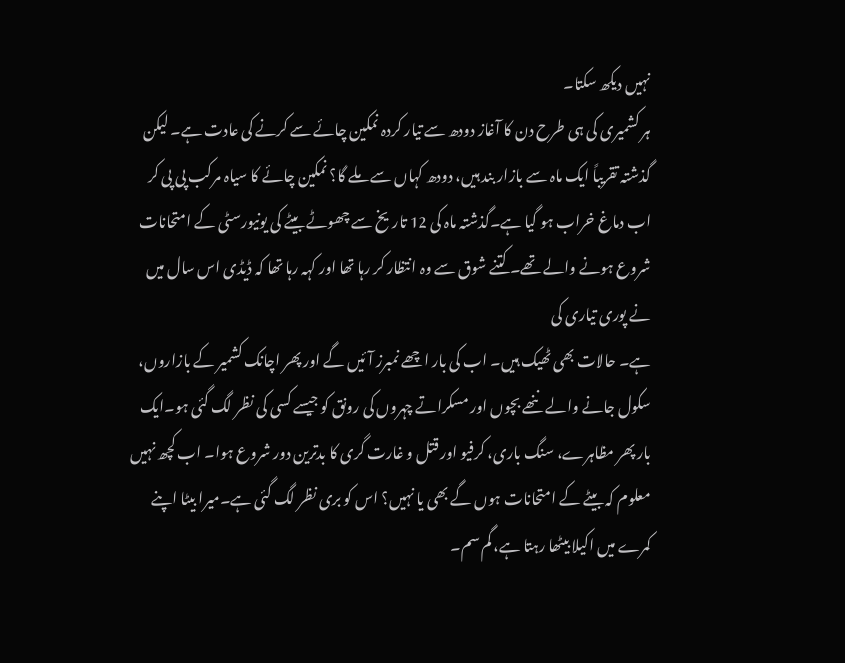نہیں دیکھ سکتا۔
ہر کشمیری کی ہی طرح دن کا آغاز دودھ سے تیار کردہ نمکین چائے سے کرنے کی عادت ہے۔ لیکن گذشتہ تقریباً ایک ماہ سے بازار بند ہیں، دودھ کہاں سے ملے گا؟ نمکین چائے کا سیاہ مرکب پی پی کر اب دماغ خراب ہو گیا ہے۔گذشتہ ماہ کی 12 تاریخ سے چھوٹے بیٹے کی یونیورسٹی کے امتحانات شروع ہونے والے تھے۔ کتنے شوق سے وہ انتظار کر رہا تھا اور کہہ رہا تھا کہ ڈیڈی اس سال میں نے پوری تیاری کی
ہے۔ حالات بھی ٹھیک ہیں۔ اب کی بار اچھے نمبرز آئیں گے اور پھر اچانک کشمیر کے بازاروں، سکول جانے والے ننھے بچوں اور مسکراتے چہروں کی رونق کو جیسے کسی کی نظر لگ گئی ہو۔ایک بار پھر مظاہرے، سنگ باری، کرفیو اور قتل و غارت گری کا بدترین دور شروع ہوا۔ اب کچھ نہیں معلوم کہ بیٹے کے امتحانات ہوں گے بھی یا نہیں؟ اس کو بری نظر لگ گئی ہے۔میرا بیٹا اپنے کمرے میں اکیلا بیٹھا رہتا ہے، گم سم۔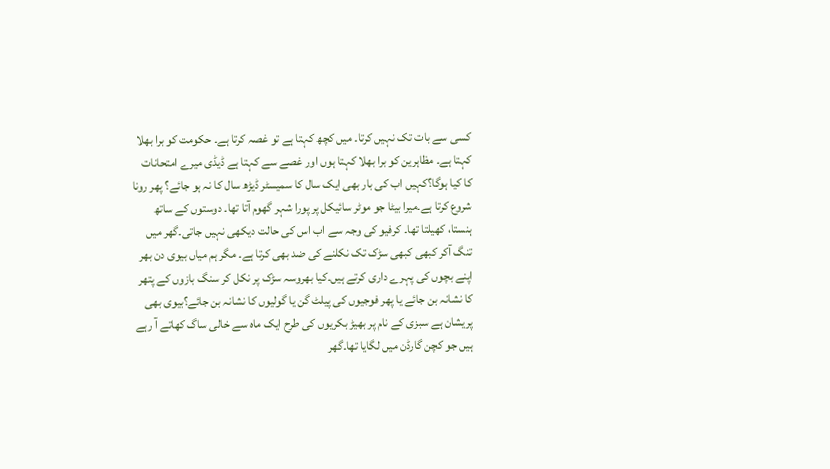کسی سے بات تک نہیں کرتا۔ میں کچھ کہتا ہے تو غصہ کرتا ہے۔ حکومت کو برا بھلا کہتا ہے۔ مظاہرین کو برا بھلا کہتا ہوں اور غصے سے کہتا ہے ڈیڈی میرے امتحانات کا کیا ہوگا؟کہیں اب کی بار بھی ایک سال کا سمیسٹر ڈیڑھ سال کا نہ ہو جائے؟ پھر رونا شروع کرتا ہے۔میرا بیٹا جو موٹر سائیکل پر پورا شہر گھوم آتا تھا۔ دوستوں کے ساتھ ہنستا، کھیلتا تھا۔ کرفیو کی وجہ سے اب اس کی حالت دیکھی نہیں جاتی۔گھر میں تنگ آکر کبھی کبھی سڑک تک نکلنے کی ضد بھی کرتا ہے۔ مگر ہم میاں بیوی دن بھر اپنے بچوں کی پہرے داری کرتے ہیں۔کیا بھروسہ سڑک پر نکل کر سنگ بازوں کے پتھر کا نشانہ بن جائے یا پھر فوجیوں کی پیلٹ گن یا گولیوں کا نشانہ بن جائے؟بیوی بھی پریشان ہے سبزی کے نام پر بھیڑ بکریوں کی طرح ایک ماہ سے خالی ساگ کھاتے آ رہے ہیں جو کچن گارڈن میں لگایا تھا۔گھر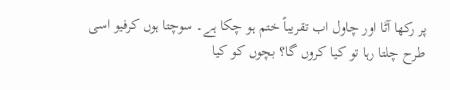پر رکھا آٹا اور چاول اب تقریباً ختم ہو چکا ہے۔ سوچتا ہوں کرفیو اسی طرح چلتا رہا تو کیا کروں گا؟ بچوں کو کیا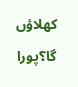کھلاؤں گا؟پورا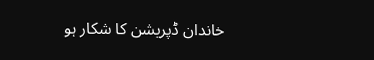خاندان ڈپریشن کا شکار ہو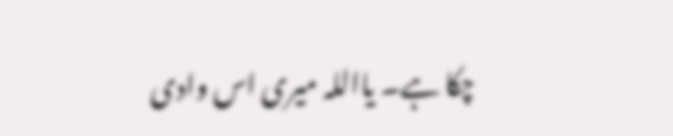چکا ہے۔ یااللہ میری اس وادی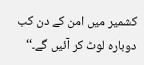کشمیر میں امن کے دن کب دوبارہ لوٹ کر آئیں گے۔‘‘